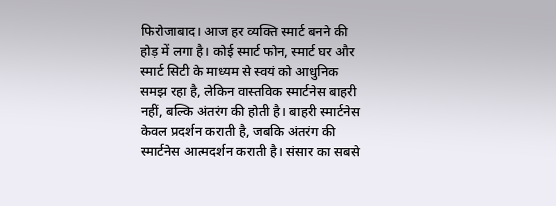फिरोजाबाद। आज हर व्यक्ति स्मार्ट बनने की होड़ में लगा है। कोई स्मार्ट फोन, स्मार्ट घर और स्मार्ट सिटी के माध्यम से स्वयं को आधुनिक समझ रहा है, लेकिन वास्तविक स्मार्टनेस बाहरी नहीं, बल्कि अंतरंग की होती है। बाहरी स्मार्टनेस केवल प्रदर्शन कराती है, जबकि अंतरंग की स्मार्टनेस आत्मदर्शन कराती है। संसार का सबसे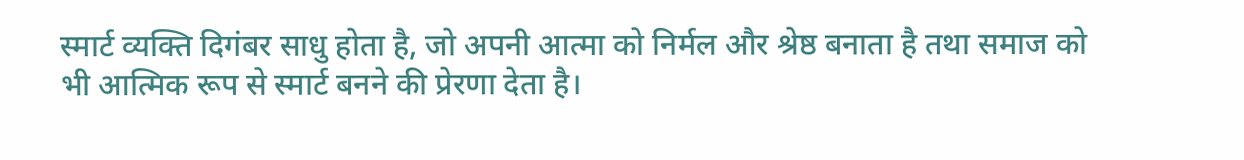स्मार्ट व्यक्ति दिगंबर साधु होता है, जो अपनी आत्मा को निर्मल और श्रेष्ठ बनाता है तथा समाज को भी आत्मिक रूप से स्मार्ट बनने की प्रेरणा देता है।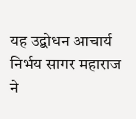यह उद्बोधन आचार्य निर्भय सागर महाराज ने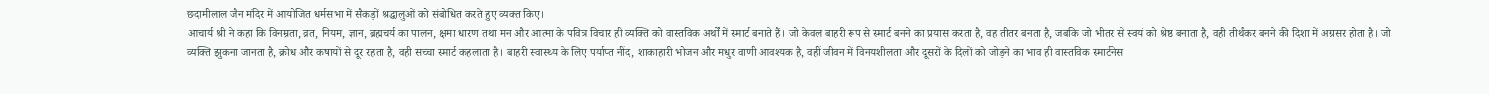छदामीलाल जैन मंदिर में आयोजित धर्मसभा में सैकड़ों श्रद्धालुओं को संबोधित करते हुए व्यक्त किए।
आचार्य श्री ने कहा कि विनम्रता, व्रत, नियम, ज्ञान, ब्रह्मचर्य का पालन, क्षमा धारण तथा मन और आत्मा के पवित्र विचार ही व्यक्ति को वास्तविक अर्थों में स्मार्ट बनाते हैं। जो केवल बाहरी रूप से स्मार्ट बनने का प्रयास करता है, वह तीतर बनता है, जबकि जो भीतर से स्वयं को श्रेष्ठ बनाता है, वही तीर्थंकर बनने की दिशा में अग्रसर होता है। जो व्यक्ति झुकना जानता है, क्रोध और कषायों से दूर रहता है, वही सच्चा स्मार्ट कहलाता है। बाहरी स्वास्थ्य के लिए पर्याप्त नींद, शाकाहारी भोजन और मधुर वाणी आवश्यक है, वहीं जीवन में विनयशीलता और दूसरों के दिलों को जोड़ने का भाव ही वास्तविक स्मार्टनेस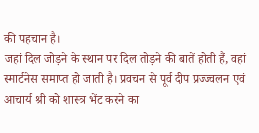की पहचान है।
जहां दिल जोड़ने के स्थान पर दिल तोड़ने की बातें होती हैं, वहां स्मार्टनेस समाप्त हो जाती है। प्रवचन से पूर्व दीप प्रज्ज्वलन एवं आचार्य श्री को शास्त्र भेंट करने का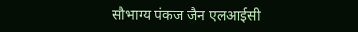सौभाग्य पंकज जैन एलआईसी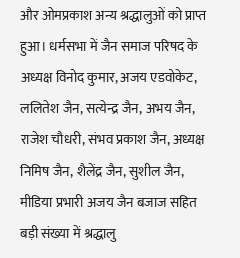और ओमप्रकाश अन्य श्रद्धालुओं को प्राप्त हुआ। धर्मसभा में जैन समाज परिषद के अध्यक्ष विनोद कुमार, अजय एडवोकेट, ललितेश जैन, सत्येन्द्र जैन, अभय जैन, राजेश चौधरी, संभव प्रकाश जैन, अध्यक्ष निमिष जैन, शैलेंद्र जैन, सुशील जैन, मीडिया प्रभारी अजय जैन बजाज सहित बड़ी संख्या में श्रद्धालु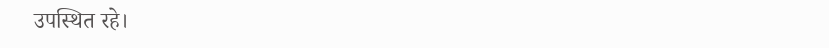उपस्थित रहे।